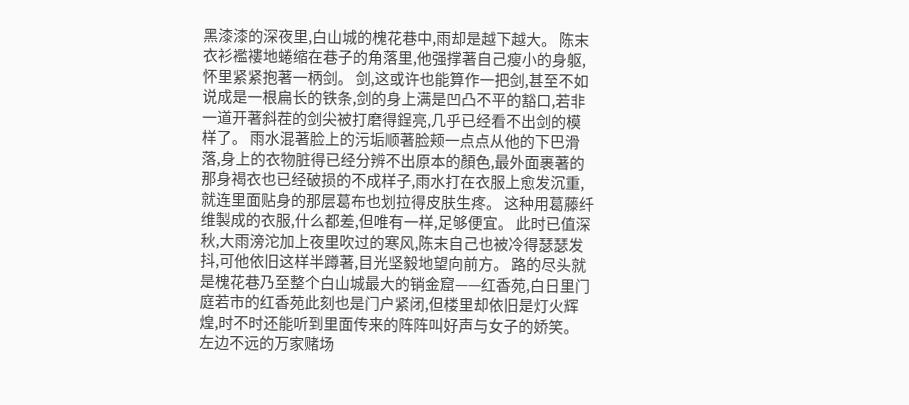黑漆漆的深夜里,白山城的槐花巷中,雨却是越下越大。 陈末衣衫襤褸地蜷缩在巷子的角落里,他强撑著自己瘦小的身躯,怀里紧紧抱著一柄剑。 剑,这或许也能算作一把剑,甚至不如说成是一根扁长的铁条,剑的身上满是凹凸不平的豁口,若非一道开著斜茬的剑尖被打磨得鋥亮,几乎已经看不出剑的模样了。 雨水混著脸上的污垢顺著脸颊一点点从他的下巴滑落,身上的衣物脏得已经分辨不出原本的顏色,最外面裹著的那身褐衣也已经破损的不成样子,雨水打在衣服上愈发沉重,就连里面贴身的那层葛布也划拉得皮肤生疼。 这种用葛藤纤维製成的衣服,什么都差,但唯有一样,足够便宜。 此时已值深秋,大雨滂沱加上夜里吹过的寒风,陈末自己也被冷得瑟瑟发抖,可他依旧这样半蹲著,目光坚毅地望向前方。 路的尽头就是槐花巷乃至整个白山城最大的销金窟——红香苑,白日里门庭若市的红香苑此刻也是门户紧闭,但楼里却依旧是灯火辉煌,时不时还能听到里面传来的阵阵叫好声与女子的娇笑。左边不远的万家赌场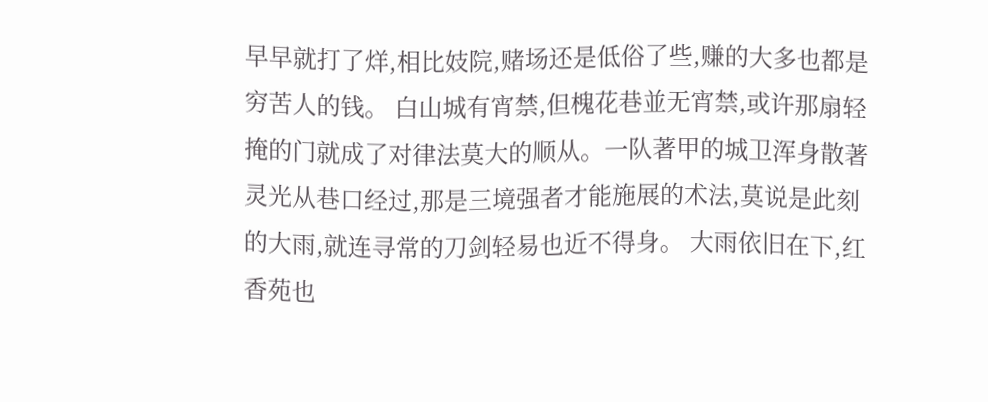早早就打了烊,相比妓院,赌场还是低俗了些,赚的大多也都是穷苦人的钱。 白山城有宵禁,但槐花巷並无宵禁,或许那扇轻掩的门就成了对律法莫大的顺从。一队著甲的城卫浑身散著灵光从巷口经过,那是三境强者才能施展的术法,莫说是此刻的大雨,就连寻常的刀剑轻易也近不得身。 大雨依旧在下,红香苑也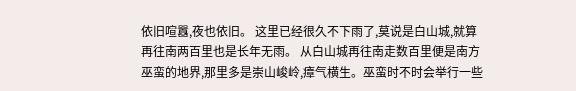依旧喧囂,夜也依旧。 这里已经很久不下雨了,莫说是白山城,就算再往南两百里也是长年无雨。 从白山城再往南走数百里便是南方巫蛮的地界,那里多是崇山峻岭,瘴气横生。巫蛮时不时会举行一些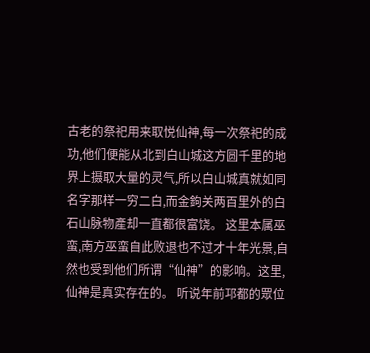古老的祭祀用来取悦仙神,每一次祭祀的成功,他们便能从北到白山城这方圆千里的地界上摄取大量的灵气,所以白山城真就如同名字那样一穷二白,而金鉤关两百里外的白石山脉物產却一直都很富饶。 这里本属巫蛮,南方巫蛮自此败退也不过才十年光景,自然也受到他们所谓“仙神”的影响。这里,仙神是真实存在的。 听说年前邛都的眾位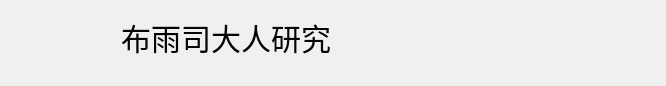布雨司大人研究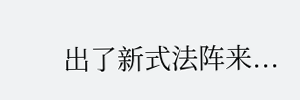出了新式法阵来...